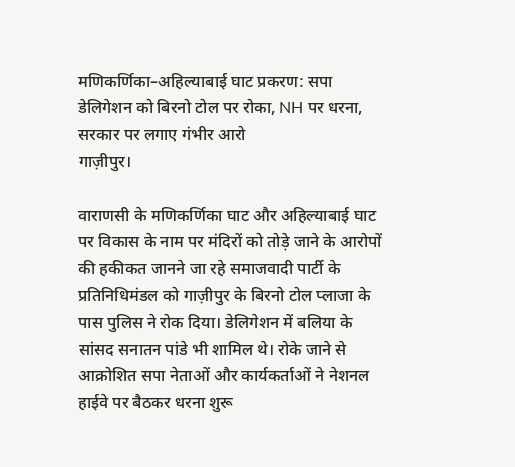मणिकर्णिका–अहिल्याबाई घाट प्रकरण: सपा डेलिगेशन को बिरनो टोल पर रोका, NH पर धरना, सरकार पर लगाए गंभीर आरो
गाज़ीपुर।

वाराणसी के मणिकर्णिका घाट और अहिल्याबाई घाट पर विकास के नाम पर मंदिरों को तोड़े जाने के आरोपों की हकीकत जानने जा रहे समाजवादी पार्टी के प्रतिनिधिमंडल को गाज़ीपुर के बिरनो टोल प्लाजा के पास पुलिस ने रोक दिया। डेलिगेशन में बलिया के सांसद सनातन पांडे भी शामिल थे। रोके जाने से आक्रोशित सपा नेताओं और कार्यकर्ताओं ने नेशनल हाईवे पर बैठकर धरना शुरू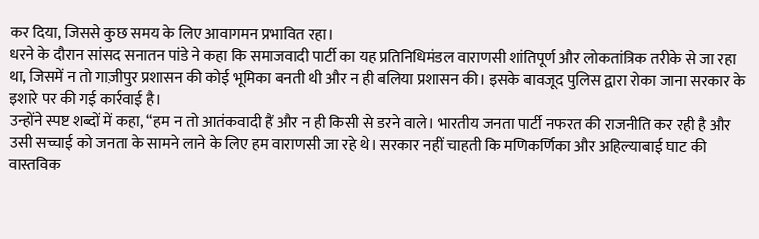कर दिया, जिससे कुछ समय के लिए आवागमन प्रभावित रहा।
धरने के दौरान सांसद सनातन पांडे ने कहा कि समाजवादी पार्टी का यह प्रतिनिधिमंडल वाराणसी शांतिपूर्ण और लोकतांत्रिक तरीके से जा रहा था, जिसमें न तो गाज़ीपुर प्रशासन की कोई भूमिका बनती थी और न ही बलिया प्रशासन की। इसके बावजूद पुलिस द्वारा रोका जाना सरकार के इशारे पर की गई कार्रवाई है।
उन्होंने स्पष्ट शब्दों में कहा, “हम न तो आतंकवादी हैं और न ही किसी से डरने वाले। भारतीय जनता पार्टी नफरत की राजनीति कर रही है और उसी सच्चाई को जनता के सामने लाने के लिए हम वाराणसी जा रहे थे। सरकार नहीं चाहती कि मणिकर्णिका और अहिल्याबाई घाट की वास्तविक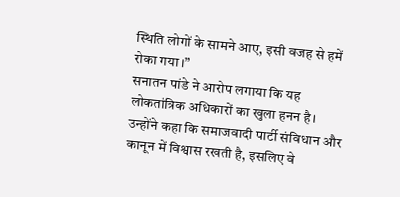स्थिति लोगों के सामने आए, इसी वजह से हमें रोका गया।”
सनातन पांडे ने आरोप लगाया कि यह लोकतांत्रिक अधिकारों का खुला हनन है। उन्होंने कहा कि समाजवादी पार्टी संविधान और कानून में विश्वास रखती है, इसलिए वे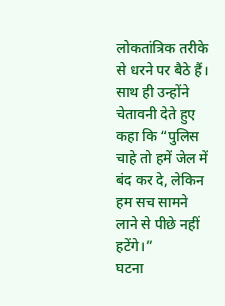लोकतांत्रिक तरीके से धरने पर बैठे हैं। साथ ही उन्होंने चेतावनी देते हुए कहा कि “पुलिस चाहे तो हमें जेल में बंद कर दे, लेकिन हम सच सामने लाने से पीछे नहीं हटेंगे।”
घटना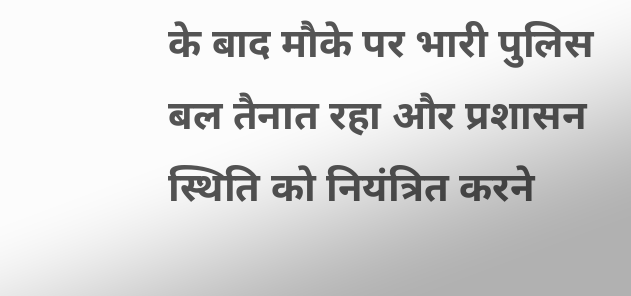के बाद मौके पर भारी पुलिस बल तैनात रहा और प्रशासन स्थिति को नियंत्रित करने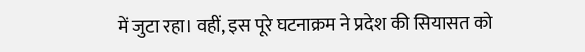में जुटा रहा। वहीं, इस पूरे घटनाक्रम ने प्रदेश की सियासत को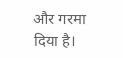और गरमा दिया है।